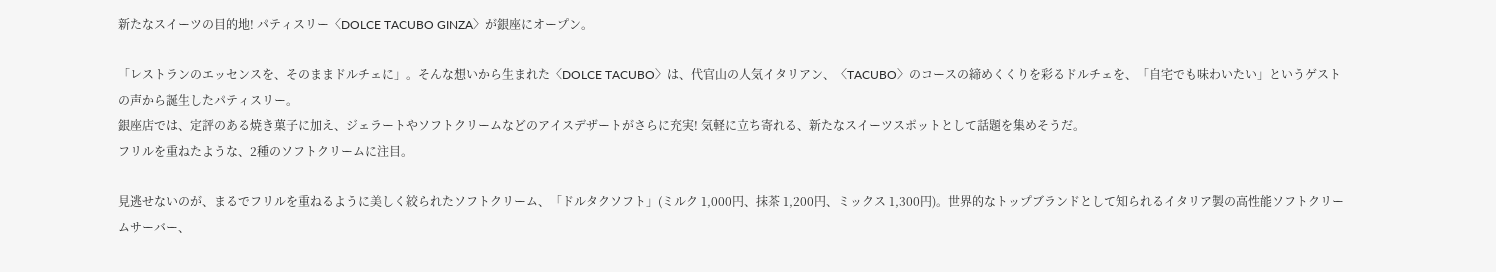新たなスイーツの目的地! パティスリー〈DOLCE TACUBO GINZA〉が銀座にオープン。

「レストランのエッセンスを、そのままドルチェに」。そんな想いから生まれた〈DOLCE TACUBO〉は、代官山の人気イタリアン、〈TACUBO〉のコースの締めくくりを彩るドルチェを、「自宅でも味わいたい」というゲストの声から誕生したパティスリー。
銀座店では、定評のある焼き菓子に加え、ジェラートやソフトクリームなどのアイスデザートがさらに充実! 気軽に立ち寄れる、新たなスイーツスポットとして話題を集めそうだ。
フリルを重ねたような、2種のソフトクリームに注目。

見逃せないのが、まるでフリルを重ねるように美しく絞られたソフトクリーム、「ドルタクソフト」(ミルク 1,000円、抹茶 1,200円、ミックス 1,300円)。世界的なトップブランドとして知られるイタリア製の高性能ソフトクリームサーバー、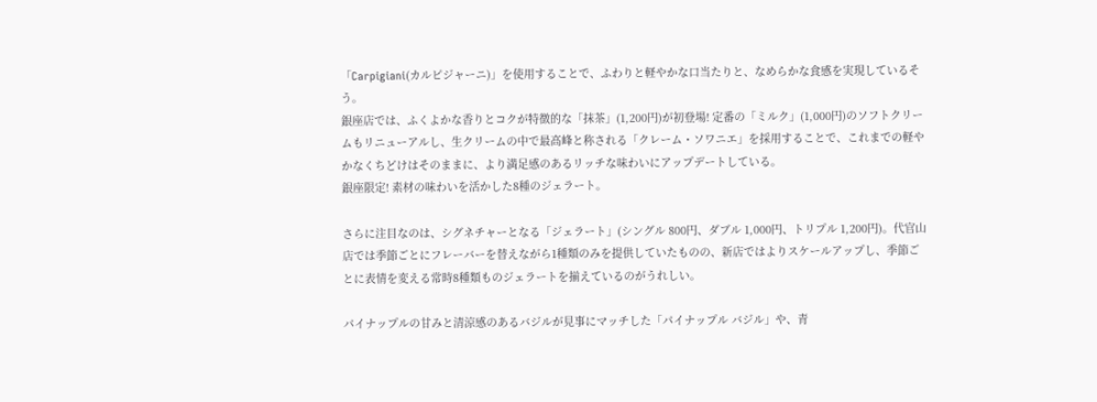「Carpigiani(カルピジャーニ)」を使用することで、ふわりと軽やかな口当たりと、なめらかな食感を実現しているそう。
銀座店では、ふくよかな香りとコクが特徴的な「抹茶」(1,200円)が初登場! 定番の「ミルク」(1,000円)のソフトクリームもリニューアルし、生クリームの中で最高峰と称される「クレーム・ソワニエ」を採用することで、これまでの軽やかなくちどけはそのままに、より満足感のあるリッチな味わいにアップデートしている。
銀座限定! 素材の味わいを活かした8種のジェラート。

さらに注目なのは、シグネチャーとなる「ジェラート」(シングル 800円、ダブル 1,000円、トリプル 1,200円)。代官山店では季節ごとにフレーバーを替えながら1種類のみを提供していたものの、新店ではよりスケールアップし、季節ごとに表情を変える常時8種類ものジェラートを揃えているのがうれしい。

パイナップルの甘みと清涼感のあるバジルが見事にマッチした「パイナップル バジル」や、青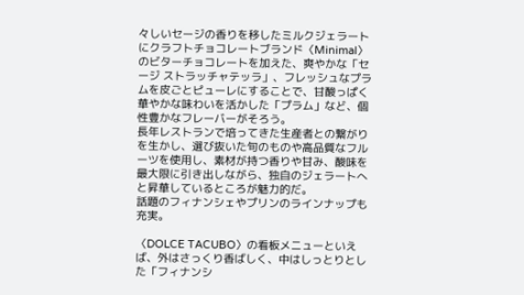々しいセージの香りを移したミルクジェラートにクラフトチョコレートブランド〈Minimal〉のビターチョコレートを加えた、爽やかな「セージ ストラッチャテッラ」、フレッシュなプラムを皮ごとピューレにすることで、甘酸っぱく華やかな味わいを活かした「プラム」など、個性豊かなフレーバーがそろう。
長年レストランで培ってきた生産者との繋がりを生かし、選び抜いた旬のものや高品質なフルーツを使用し、素材が持つ香りや甘み、酸味を最大限に引き出しながら、独自のジェラートへと昇華しているところが魅力的だ。
話題のフィナンシェやプリンのラインナップも充実。

〈DOLCE TACUBO〉の看板メニューといえば、外はさっくり香ばしく、中はしっとりとした「フィナンシ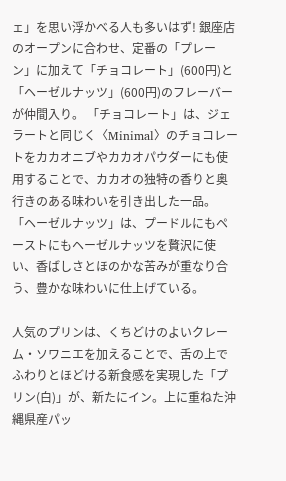ェ」を思い浮かべる人も多いはず! 銀座店のオープンに合わせ、定番の「プレーン」に加えて「チョコレート」(600円)と「ヘーゼルナッツ」(600円)のフレーバーが仲間入り。 「チョコレート」は、ジェラートと同じく〈Minimal〉のチョコレートをカカオニブやカカオパウダーにも使用することで、カカオの独特の香りと奥行きのある味わいを引き出した一品。「ヘーゼルナッツ」は、プードルにもペーストにもヘーゼルナッツを贅沢に使い、香ばしさとほのかな苦みが重なり合う、豊かな味わいに仕上げている。

人気のプリンは、くちどけのよいクレーム・ソワニエを加えることで、舌の上でふわりとほどける新食感を実現した「プリン(白)」が、新たにイン。上に重ねた沖縄県産パッ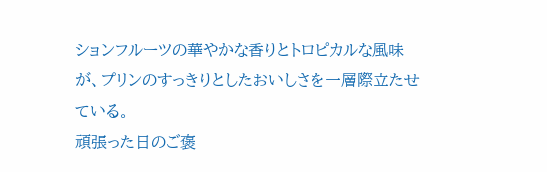ションフルーツの華やかな香りとトロピカルな風味が、プリンのすっきりとしたおいしさを一層際立たせている。
頑張った日のご褒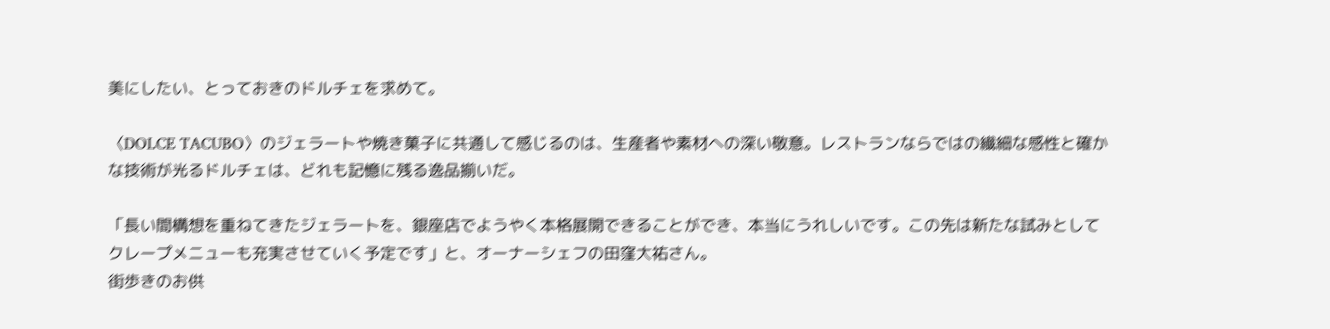美にしたい、とっておきのドルチェを求めて。

〈DOLCE TACUBO〉のジェラートや焼き菓子に共通して感じるのは、生産者や素材への深い敬意。レストランならではの繊細な感性と確かな技術が光るドルチェは、どれも記憶に残る逸品揃いだ。

「長い間構想を重ねてきたジェラートを、銀座店でようやく本格展開できることができ、本当にうれしいです。この先は新たな試みとしてクレープメニューも充実させていく予定です」と、オーナーシェフの田窪大祐さん。
街歩きのお供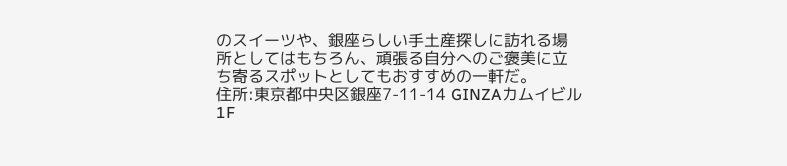のスイーツや、銀座らしい手土産探しに訪れる場所としてはもちろん、頑張る自分へのご褒美に立ち寄るスポットとしてもおすすめの一軒だ。
住所:東京都中央区銀座7-11-14 GINZAカムイビル 1F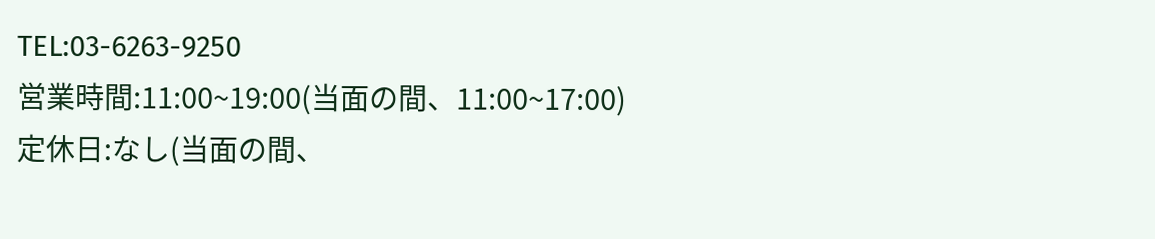TEL:03-6263-9250
営業時間:11:00~19:00(当面の間、11:00~17:00)
定休日:なし(当面の間、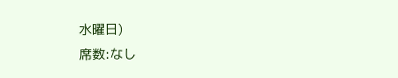水曜日)
席数:なし